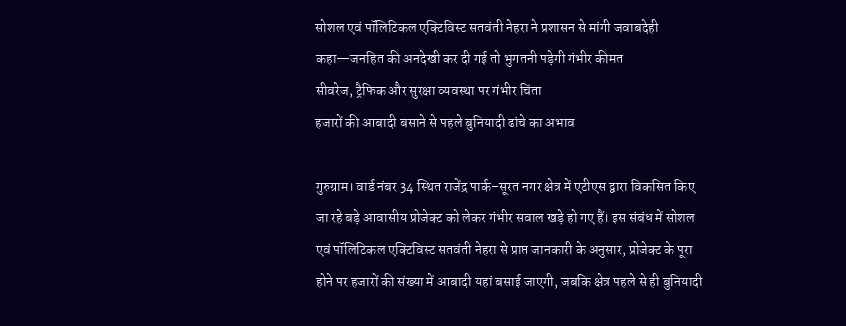सोशल एवं पॉलिटिकल एक्टिविस्ट सतवंती नेहरा ने प्रशासन से मांगी जवाबदेही
कहा—जनहित की अनदेखी कर दी गई तो भुगतनी पड़ेगी गंभीर कीमत
सीवरेज, ट्रैफिक और सुरक्षा व्यवस्था पर गंभीर चिंता
हजारों की आबादी बसाने से पहले बुनियादी ढांचे का अभाव

गुरुग्राम। वार्ड नंबर 34 स्थित राजेंद्र पार्क–सूरत नगर क्षेत्र में एटीएस द्वारा विकसित किए जा रहे बड़े आवासीय प्रोजेक्ट को लेकर गंभीर सवाल खड़े हो गए हैं। इस संबंध में सोशल एवं पॉलिटिकल एक्टिविस्ट सतवंती नेहरा से प्राप्त जानकारी के अनुसार, प्रोजेक्ट के पूरा होने पर हजारों की संख्या में आबादी यहां बसाई जाएगी, जबकि क्षेत्र पहले से ही बुनियादी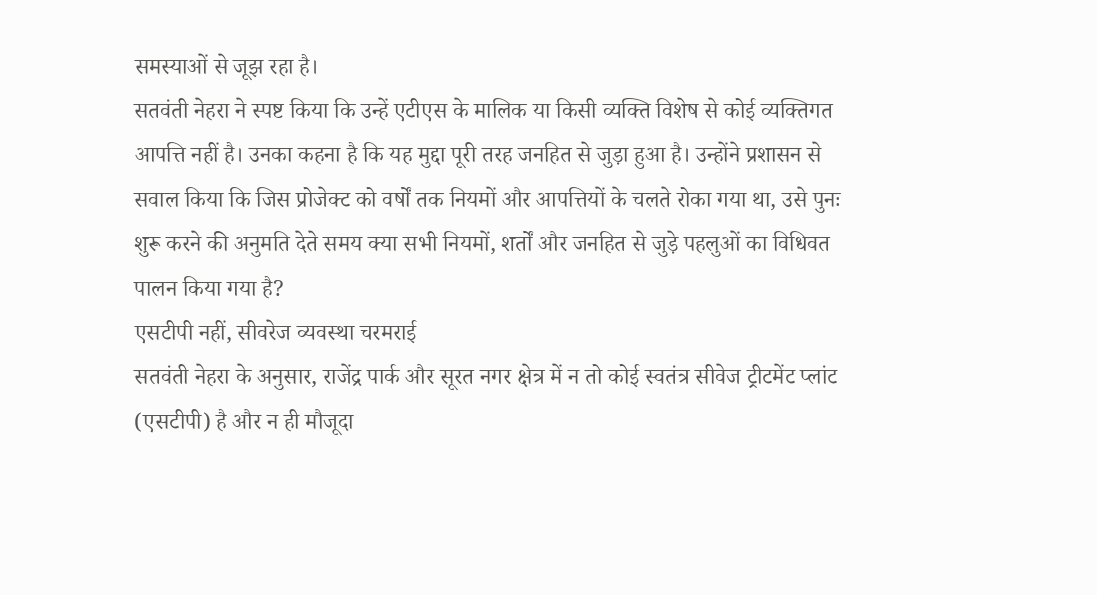समस्याओं से जूझ रहा है।
सतवंती नेहरा ने स्पष्ट किया कि उन्हें एटीएस के मालिक या किसी व्यक्ति विशेष से कोई व्यक्तिगत आपत्ति नहीं है। उनका कहना है कि यह मुद्दा पूरी तरह जनहित से जुड़ा हुआ है। उन्होंने प्रशासन से सवाल किया कि जिस प्रोजेक्ट को वर्षों तक नियमों और आपत्तियों के चलते रोका गया था, उसे पुनः शुरू करने की अनुमति देते समय क्या सभी नियमों, शर्तों और जनहित से जुड़े पहलुओं का विधिवत पालन किया गया है?
एसटीपी नहीं, सीवरेज व्यवस्था चरमराई
सतवंती नेहरा के अनुसार, राजेंद्र पार्क और सूरत नगर क्षेत्र में न तो कोई स्वतंत्र सीवेज ट्रीटमेंट प्लांट (एसटीपी) है और न ही मौजूदा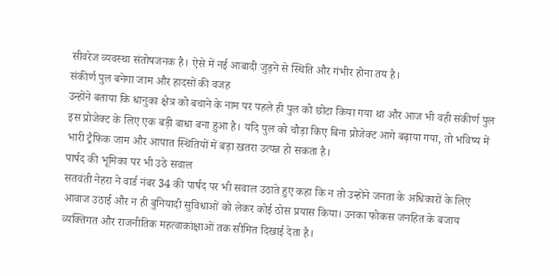सीवरेज व्यवस्था संतोषजनक है। ऐसे में नई आबादी जुड़ने से स्थिति और गंभीर होना तय है।
संकीर्ण पुल बनेगा जाम और हादसों की वजह
उन्होंने बताया कि धानुका क्षेत्र को बचाने के नाम पर पहले ही पुल को छोटा किया गया था और आज भी वही संकीर्ण पुल इस प्रोजेक्ट के लिए एक बड़ी बाधा बना हुआ है। यदि पुल को चौड़ा किए बिना प्रोजेक्ट आगे बढ़ाया गया, तो भविष्य में भारी ट्रैफिक जाम और आपात स्थितियों में बड़ा खतरा उत्पन्न हो सकता है।
पार्षद की भूमिका पर भी उठे सवाल
सतवंती नेहरा ने वार्ड नंबर 34 की पार्षद पर भी सवाल उठाते हुए कहा कि न तो उन्होंने जनता के अधिकारों के लिए आवाज उठाई और न ही बुनियादी सुविधाओं को लेकर कोई ठोस प्रयास किया। उनका फोकस जनहित के बजाय व्यक्तिगत और राजनीतिक महत्वाकांक्षाओं तक सीमित दिखाई देता है।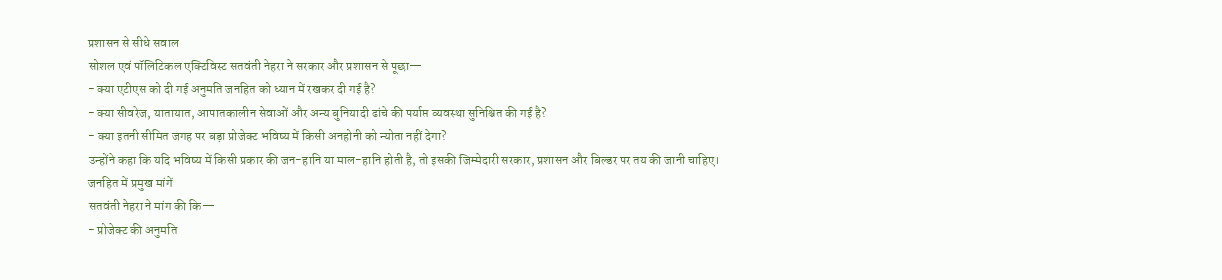प्रशासन से सीधे सवाल
सोशल एवं पॉलिटिकल एक्टिविस्ट सतवंती नेहरा ने सरकार और प्रशासन से पूछा—
- क्या एटीएस को दी गई अनुमति जनहित को ध्यान में रखकर दी गई है?
- क्या सीवरेज, यातायात, आपातकालीन सेवाओं और अन्य बुनियादी ढांचे की पर्याप्त व्यवस्था सुनिश्चित की गई है?
- क्या इतनी सीमित जगह पर बड़ा प्रोजेक्ट भविष्य में किसी अनहोनी को न्योता नहीं देगा?
उन्होंने कहा कि यदि भविष्य में किसी प्रकार की जन-हानि या माल-हानि होती है, तो इसकी जिम्मेदारी सरकार, प्रशासन और बिल्डर पर तय की जानी चाहिए।
जनहित में प्रमुख मांगें
सतवंती नेहरा ने मांग की कि—
- प्रोजेक्ट की अनुमति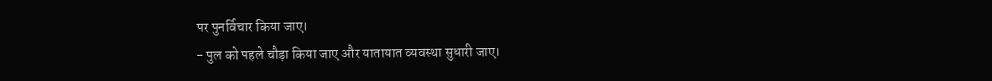पर पुनर्विचार किया जाए।
- पुल को पहले चौड़ा किया जाए और यातायात व्यवस्था सुधारी जाए।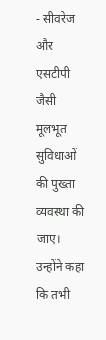- सीवरेज और एसटीपी जैसी मूलभूत सुविधाओं की पुख्ता व्यवस्था की जाए।
उन्होंने कहा कि तभी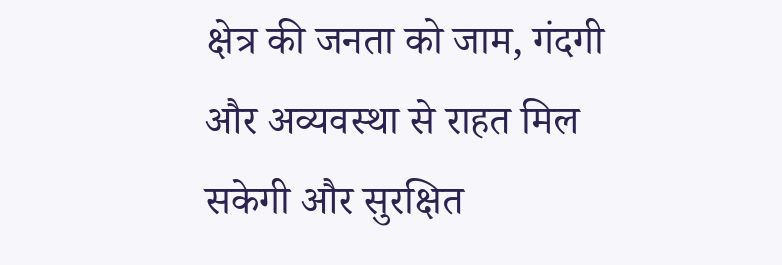क्षेत्र की जनता को जाम, गंदगी और अव्यवस्था से राहत मिल सकेगी और सुरक्षित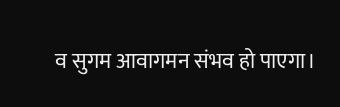व सुगम आवागमन संभव हो पाएगा।